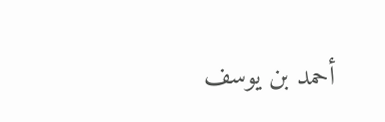أحمد بن يوسف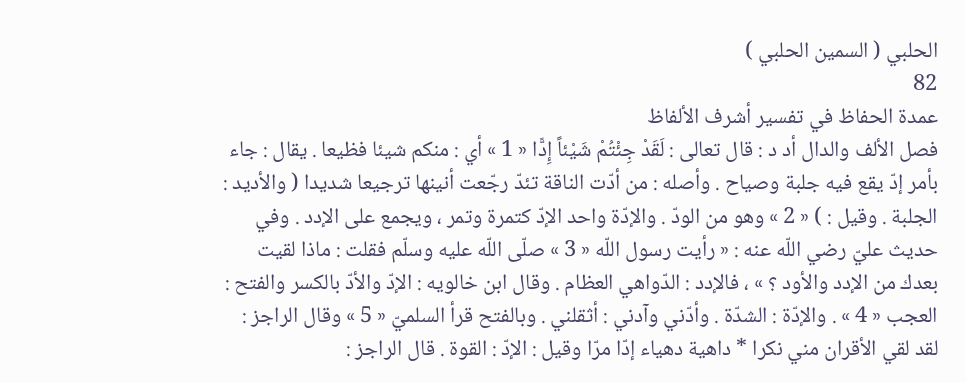الحلبي ( السمين الحلبي )
82
عمدة الحفاظ في تفسير أشرف الألفاظ
فصل الألف والدال أد د : قال تعالى : لَقَدْ جِئْتُمْ شَيْئاً إِدًّا « 1 » أي : منكم شيئا فظيعا . يقال : جاء بأمر إدّ يقع فيه جلبة وصياح . وأصله : من أدّت الناقة تئدّ رجّعت أنينها ترجيعا شديدا ( والأديد : الجلبة . وقيل : ) « 2 » وهو من الودّ . والإدّة واحد الإدّ كتمرة وتمر ، ويجمع على الإدد . وفي حديث عليّ رضي اللّه عنه : « رأيت رسول اللّه « 3 » صلّى اللّه عليه وسلّم فقلت : ماذا لقيت بعدك من الإدد والأود ؟ » ، فالإدد : الدّواهي العظام . وقال ابن خالويه : الإدّ والأدّ بالكسر والفتح : العجب « 4 » . والإدّة : الشدّة . وأدّني وآدني : أثقلني . وبالفتح قرأ السلميّ « 5 » وقال الراجز : لقد لقي الأقران مني نكرا * داهية دهياء إدّا مرّا وقيل : الإدّ : القوة . قال الراجز :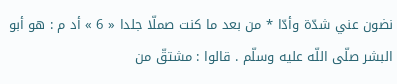نضون عني شدّة وأدّا * من بعد ما كنت صملّا جلدا « 6 » أد م : هو أبو البشر صلّى اللّه عليه وسلّم . قالوا : مشتقّ من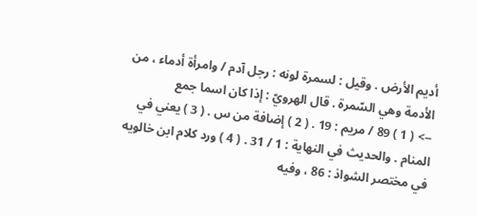أديم الأرض . وقيل : لسمرة لونه : رجل آدم / وامرأة أدماء ، من الأدمة وهي السّمرة . قال الهرويّ : إذا كان اسما جمع
--> ( 1 ) 89 / مريم : 19 . ( 2 ) إضافة من س . ( 3 ) يعني في المنام . والحديث في النهاية : 1 / 31 . ( 4 ) ورد كلام ابن خالويه في مختصر الشواذ : 86 ، وفيه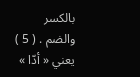بالكسر والضم . ( 5 ) يعني « أدّا »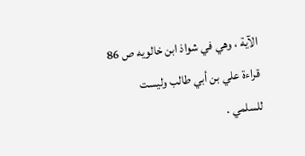الآية ، وهي في شواذ ابن خالويه ص 86 قراءة علي بن أبي طالب وليست للسلمي .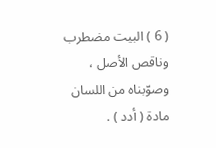( 6 ) البيت مضطرب وناقص الأصل ، وصوّبناه من اللسان مادة ( أدد ) .